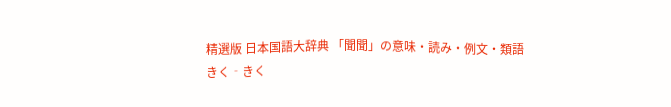精選版 日本国語大辞典 「聞聞」の意味・読み・例文・類語
きく‐きく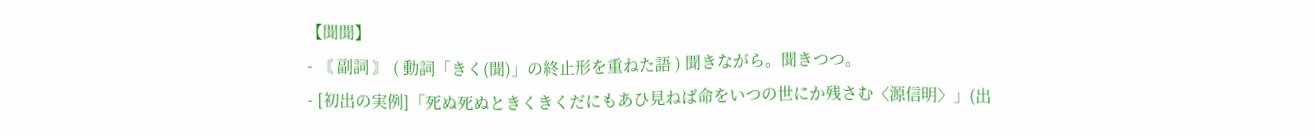【聞聞】
- 〘 副詞 〙 ( 動詞「きく(聞)」の終止形を重ねた語 ) 聞きながら。聞きつつ。
- [初出の実例]「死ぬ死ぬときくきくだにもあひ見ねば命をいつの世にか残さむ〈源信明〉」(出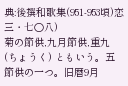典:後撰和歌集(951‐953頃)恋三・七〇八)
菊の節供,九月節供,重九 (ちょうく) ともいう。五節供の一つ。旧暦9月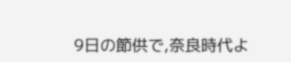9日の節供で,奈良時代よ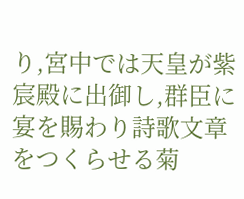り,宮中では天皇が紫宸殿に出御し,群臣に宴を賜わり詩歌文章をつくらせる菊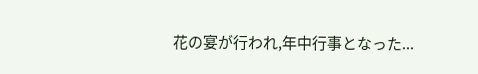花の宴が行われ,年中行事となった...